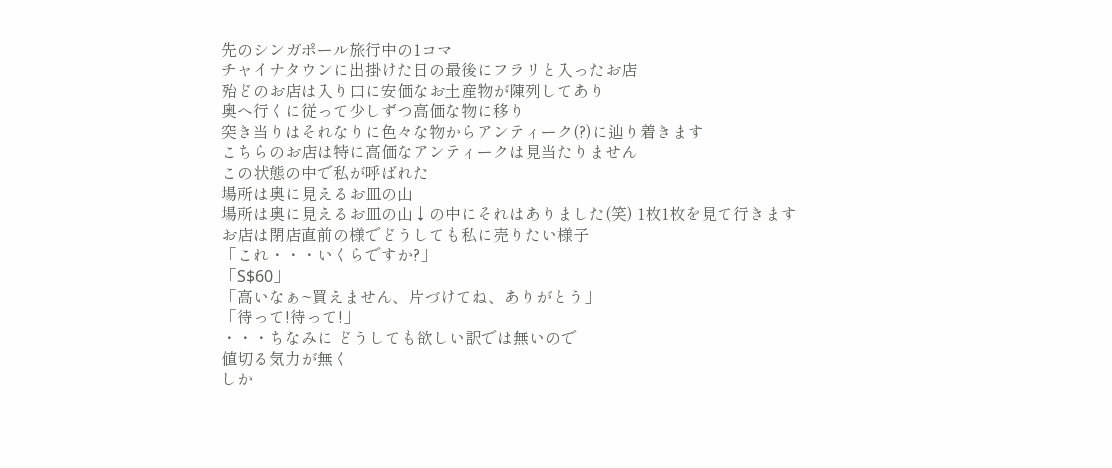先のシンガポール旅行中の1コマ
チャイナタウンに出掛けた日の最後にフラリと入ったお店
殆どのお店は入り口に安価なお土産物が陳列してあり
奥へ行くに従って少しずつ高価な物に移り
突き当りはそれなりに色々な物からアンティーク(?)に辿り着きます
こちらのお店は特に高価なアンティークは見当たりません
この状態の中で私が呼ばれた
場所は奥に見えるお皿の山
場所は奥に見えるお皿の山↓の中にそれはありました(笑) 1枚1枚を見て行きます
お店は閉店直前の様でどうしても私に売りたい様子
「これ・・・いくらですか?」
「S$60」
「高いなぁ~買えません、片づけてね、ありがとう」
「待って!待って!」
・・・ちなみに どうしても欲しい訳では無いので
値切る気力が無く
しか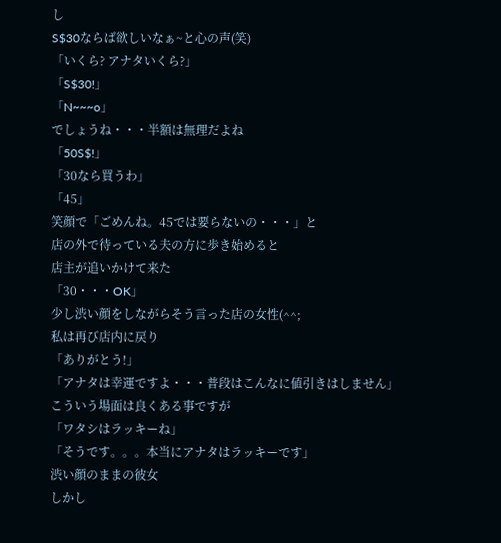し
S$30ならば欲しいなぁ~と心の声(笑)
「いくら? アナタいくら?」
「S$30!」
「N~~~o」
でしょうね・・・半額は無理だよね
「50S$!」
「30なら買うわ」
「45」
笑顔で「ごめんね。45では要らないの・・・」と
店の外で待っている夫の方に歩き始めると
店主が追いかけて来た
「30・・・OK」
少し渋い顔をしながらそう言った店の女性(^^;
私は再び店内に戻り
「ありがとう!」
「アナタは幸運ですよ・・・普段はこんなに値引きはしません」
こういう場面は良くある事ですが
「ワタシはラッキーね」
「そうです。。。本当にアナタはラッキーです」
渋い顔のままの彼女
しかし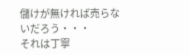儲けが無ければ売らないだろう・・・
それは丁寧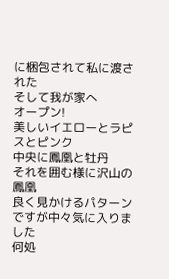に梱包されて私に渡された
そして我が家へ
オープン!
美しいイエローとラピスとピンク
中央に鳳凰と牡丹
それを囲む様に沢山の鳳凰
良く見かけるパターンですが中々気に入りました
何処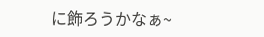に飾ろうかなぁ~